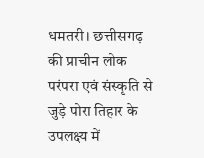धमतरी। छत्तीसगढ़ की प्राचीन लोक परंपरा एवं संस्कृति से जुड़े पोरा तिहार के उपलक्ष्य में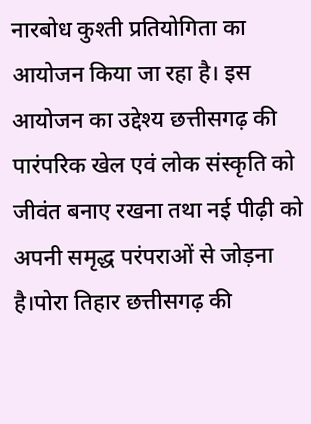नारबोध कुश्ती प्रतियोगिता का आयोजन किया जा रहा है। इस आयोजन का उद्देश्य छत्तीसगढ़ की पारंपरिक खेल एवं लोक संस्कृति को जीवंत बनाए रखना तथा नई पीढ़ी को अपनी समृद्ध परंपराओं से जोड़ना है।पोरा तिहार छत्तीसगढ़ की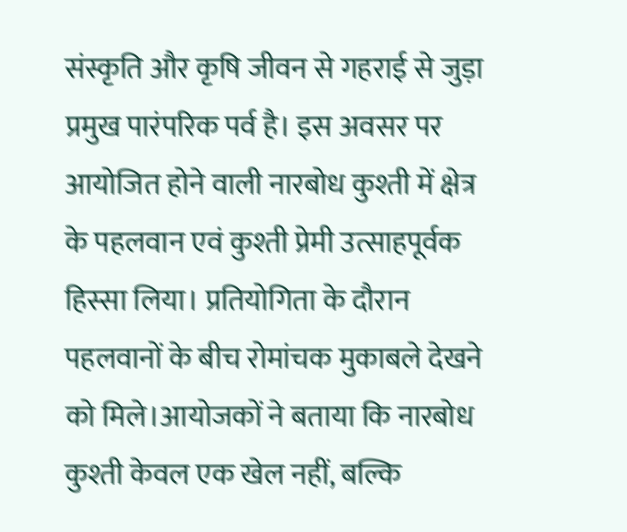संस्कृति और कृषि जीवन से गहराई से जुड़ा प्रमुख पारंपरिक पर्व है। इस अवसर पर आयोजित होने वाली नारबोध कुश्ती में क्षेत्र के पहलवान एवं कुश्ती प्रेमी उत्साहपूर्वक हिस्सा लिया। प्रतियोगिता के दौरान पहलवानों के बीच रोमांचक मुकाबले देखने को मिले।आयोजकों ने बताया कि नारबोध कुश्ती केवल एक खेल नहीं, बल्कि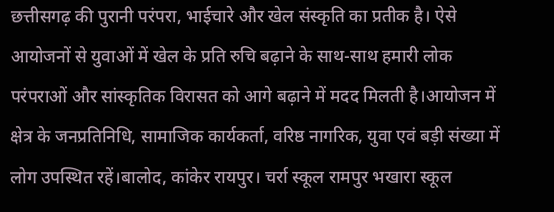छत्तीसगढ़ की पुरानी परंपरा, भाईचारे और खेल संस्कृति का प्रतीक है। ऐसे आयोजनों से युवाओं में खेल के प्रति रुचि बढ़ाने के साथ-साथ हमारी लोक परंपराओं और सांस्कृतिक विरासत को आगे बढ़ाने में मदद मिलती है।आयोजन में क्षेत्र के जनप्रतिनिधि, सामाजिक कार्यकर्ता, वरिष्ठ नागरिक, युवा एवं बड़ी संख्या में लोग उपस्थित रहें।बालोद, कांकेर रायपुर। चर्रा स्कूल रामपुर भखारा स्कूल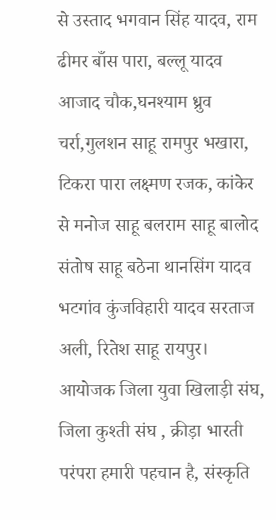से उस्ताद भगवान सिंह यादव, राम ढीमर बाँस पारा, बल्लू यादव आजाद चौक,घनश्याम ध्रुव चर्रा,गुलशन साहू रामपुर भखारा, टिकरा पारा लक्ष्मण रजक, कांकेर से मनोज साहू बलराम साहू बालोद संतोष साहू बठेना थानसिंग यादव भटगांव कुंजविहारी यादव सरताज अली, रितेश साहू रायपुर। आयोजक जिला युवा खिलाड़ी संघ, जिला कुश्ती संघ , क्रीड़ा भारती परंपरा हमारी पहचान है, संस्कृति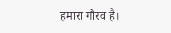हमारा गौरव है।